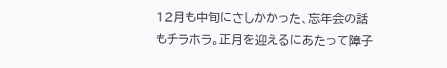12月も中旬にさしかかった、忘年会の話もチラホラ。正月を迎えるにあたって障子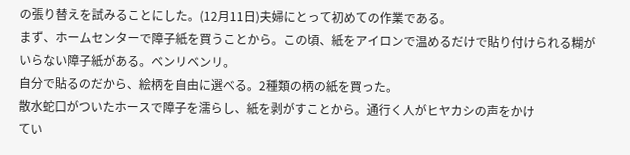の張り替えを試みることにした。(12月11日)夫婦にとって初めての作業である。
まず、ホームセンターで障子紙を買うことから。この頃、紙をアイロンで温めるだけで貼り付けられる糊がいらない障子紙がある。ベンリベンリ。
自分で貼るのだから、絵柄を自由に選べる。2種類の柄の紙を買った。
散水蛇口がついたホースで障子を濡らし、紙を剥がすことから。通行く人がヒヤカシの声をかけ
てい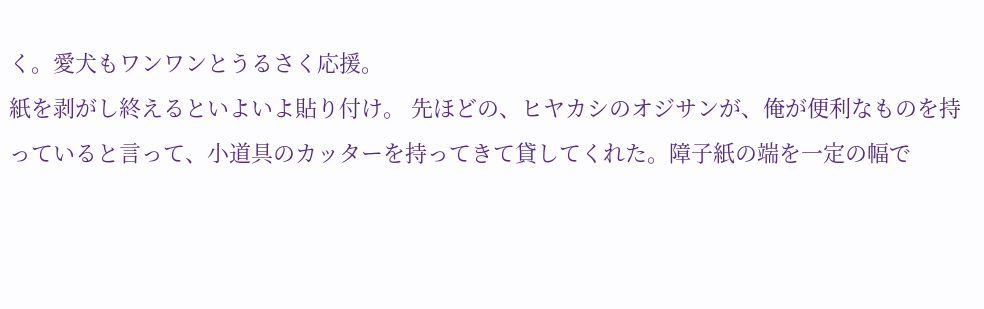く。愛犬もワンワンとうるさく応援。
紙を剥がし終えるといよいよ貼り付け。 先ほどの、ヒヤカシのオジサンが、俺が便利なものを持っていると言って、小道具のカッターを持ってきて貸してくれた。障子紙の端を一定の幅で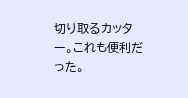切り取るカッター。これも便利だった。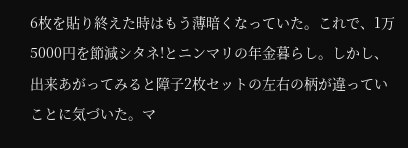6枚を貼り終えた時はもう薄暗くなっていた。これで、1万5000円を節減シタネ!とニンマリの年金暮らし。しかし、出来あがってみると障子2枚セットの左右の柄が違っていことに気づいた。マ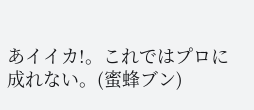あイイカ!。これではプロに成れない。(蜜蜂ブン)